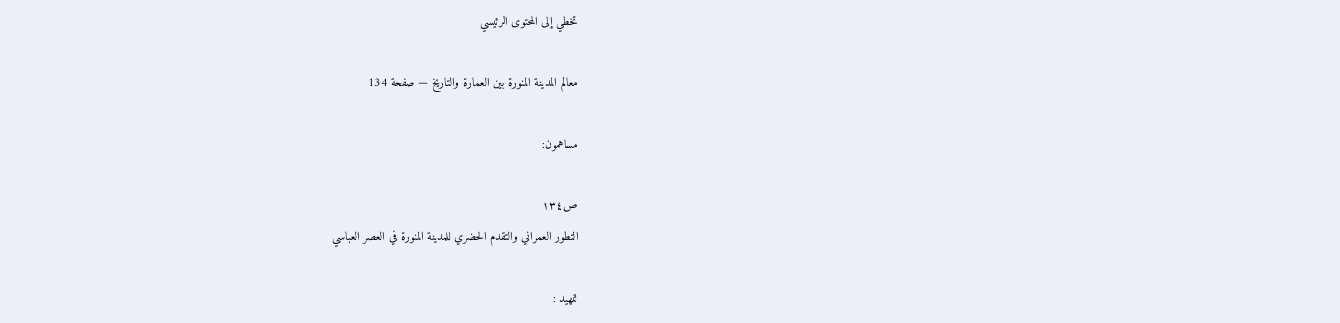تخطي إلى المحتوى الرئيسي

معالم المدينة المنورة بين العمارة والتاريخ — صفحة 134

مساهمون:

ص١٣٤
التطور العمراني والتقدم الحضري للمدينة المنورة في العصر العباسي

تمهيد :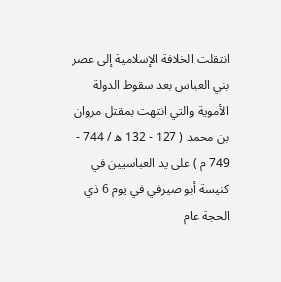انتقلت الخلافة الإسلامية إلى عصر بني العباس بعد سقوط الدولة الأموية والتي انتهت بمقتل مروان بن محمد ( 127 - 132 ه / 744 - 749 م ) على يد العباسيين في كنيسة أبو صيرفي في يوم 6 ذي الحجة عام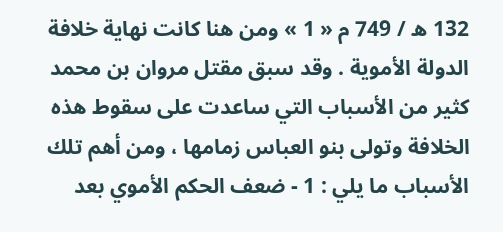132 ه / 749 م « 1 » ومن هنا كانت نهاية خلافة الدولة الأموية . وقد سبق مقتل مروان بن محمد كثير من الأسباب التي ساعدت على سقوط هذه الخلافة وتولى بنو العباس زمامها ، ومن أهم تلك الأسباب ما يلي : 1 - ضعف الحكم الأموي بعد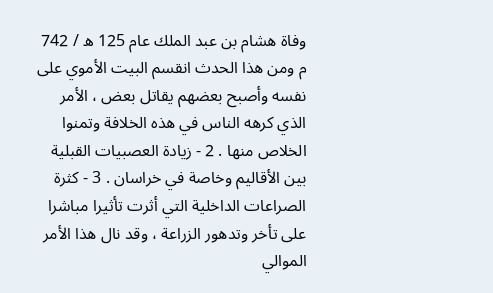وفاة هشام بن عبد الملك عام 125 ه / 742 م ومن هذا الحدث انقسم البيت الأموي على نفسه وأصبح بعضهم يقاتل بعض ، الأمر الذي كرهه الناس في هذه الخلافة وتمنوا الخلاص منها . 2 - زيادة العصبيات القبلية بين الأقاليم وخاصة في خراسان . 3 - كثرة الصراعات الداخلية التي أثرت تأثيرا مباشرا على تأخر وتدهور الزراعة ، وقد نال هذا الأمر الموالي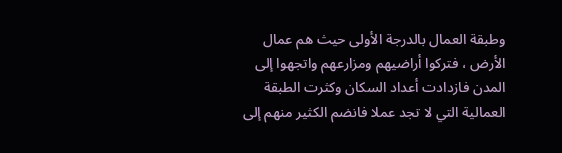وطبقة العمال بالدرجة الأولى حيث هم عمال الأرض ، فتركوا أراضيهم ومزارعهم واتجهوا إلى المدن فازدادت أعداد السكان وكثرت الطبقة العمالية التي لا تجد عملا فانضم الكثير منهم إلى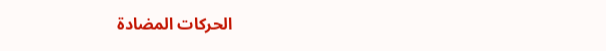الحركات المضادة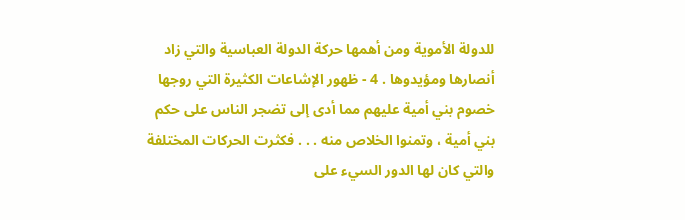للدولة الأموية ومن أهمها حركة الدولة العباسية والتي زاد أنصارها ومؤيدوها . 4 - ظهور الإشاعات الكثيرة التي روجها خصوم بني أمية عليهم مما أدى إلى تضجر الناس على حكم بني أمية ، وتمنوا الخلاص منه . . . فكثرت الحركات المختلفة والتي كان لها الدور السيء على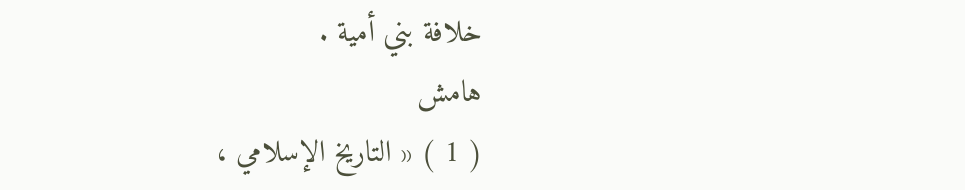خلافة بني أمية .
هامش
( 1 ) « التاريخ الإسلامي ،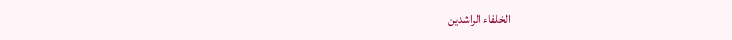الخلفاء الراشدين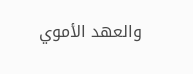والعهد الأموي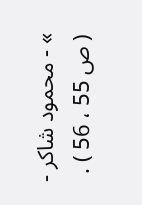» - محمود شاكر - ( ص 55 ، 56 ) .